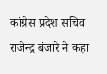कांग्रेस प्रदेश सचिव राजेन्द्र बंजारे ने कहा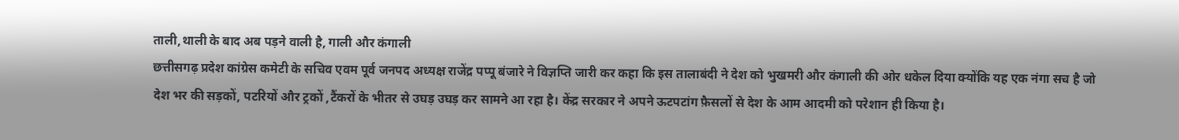ताली,थाली के बाद अब पड़ने वाली है, गाली और कंगाली
छत्तीसगढ़ प्रदेश कांग्रेस कमेटी के सचिव एवम पूर्व जनपद अध्यक्ष राजेंद्र पप्पू बंजारे ने विज्ञप्ति जारी कर कहा कि इस तालाबंदी ने देश को भुखमरी और कंगाली की ओर धकेल दिया क्योंकि यह एक नंगा सच है जो देश भर की सड़कों, पटरियों और ट्रकों ,टैंकरों के भीतर से उघड़ उघड़ कर सामने आ रहा है। केंद्र सरकार ने अपने ऊटपटांग फ़ैसलों से देश के आम आदमी को परेशान ही किया है।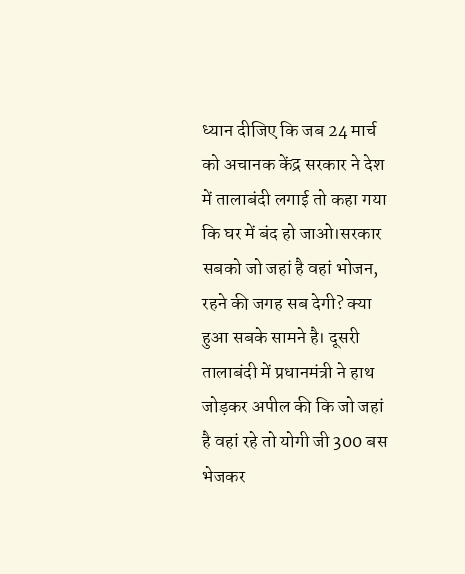ध्यान दीजिए कि जब 24 मार्च को अचानक केंद्र सरकार ने देश में तालाबंदी लगाई तो कहा गया कि घर में बंद हो जाओ।सरकार सबको जो जहां है वहां भोजन, रहने की जगह सब देगी? क्या हुआ सबके सामने है। दूसरी तालाबंदी में प्रधानमंत्री ने हाथ जोड़कर अपील की कि जो जहां है वहां रहे तो योगी जी 300 बस भेजकर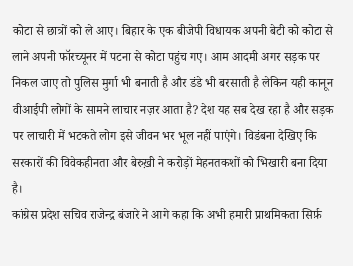कोटा से छात्रों को ले आए। बिहार के एक बीजेपी विधायक अपनी बेटी को कोटा से लाने अपनी फॉरच्यूनर में पटना से कोटा पहुंच गए। आम आदमी अगर सड़क पर निकल जाए तो पुलिस मुर्गा भी बनाती है और डंडे भी बरसाती है लेकिन यही कानून वीआईपी लोगों के सामने लाचार नज़र आता है? देश यह सब देख रहा है और सड़क पर लाचारी में भटकते लोग इसे जीवन भर भूल नहीं पाएंगे। विडंबना देखिए कि सरकारों की विवेकहीनता और बेरुख़ी ने करोड़ों मेहनतकशों को भिखारी बना दिया है।
कांग्रेस प्रदेश सचिव राजेन्द्र बंजारे ने आगे कहा कि अभी हमारी प्राथमिकता सिर्फ़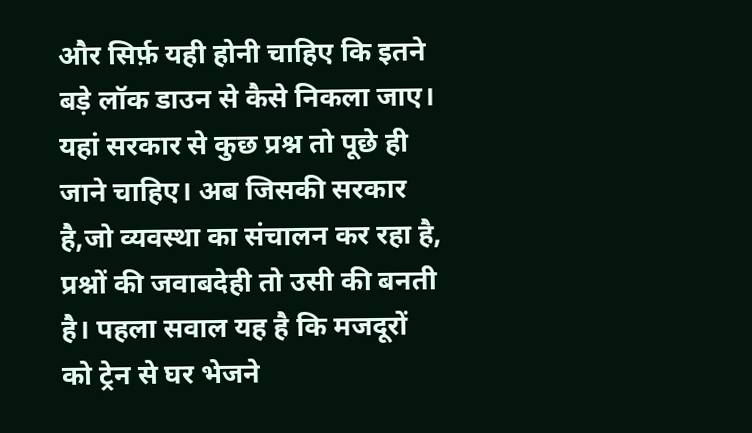और सिर्फ़ यही होनी चाहिए कि इतने बड़े लॉक डाउन से कैसे निकला जाए। यहां सरकार से कुछ प्रश्न तो पूछे ही जाने चाहिए। अब जिसकी सरकार है,जो व्यवस्था का संचालन कर रहा है, प्रश्नों की जवाबदेही तो उसी की बनती है। पहला सवाल यह है कि मजदूरों को ट्रेन से घर भेजने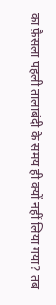का फ़ैसला पहली तालाबंदी के समय ही क्यों नहीं लिया गया? तब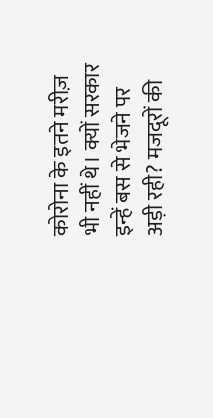कोरोना के इतने मरीज़ भी नहीं थे। क्यों सरकार इन्हें बस से भेजने पर अड़ी रही? मजदूरों की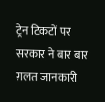ट्रेन टिकटों पर सरकार ने बार बार ग़लत जानकारी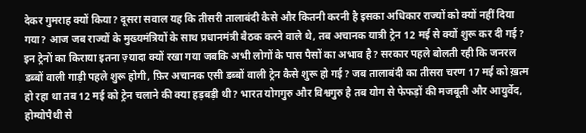देकर गुमराह क्यों किया? दूसरा सवाल यह कि तीसरी तालाबंदी कैसे और कितनी करनी है इसका अधिकार राज्यों को क्यों नहीं दिया गया? आज जब राज्यों के मुख्यमंत्रियों के साथ प्रधानमंत्री बैठक करने वाले थे, तब अचानक यात्री ट्रेन 12 मई से क्यों शुरू कर दी गई? इन ट्रेनों का किराया इतना ज़्यादा क्यों रखा गया जबकि अभी लोगों के पास पैसों का अभाव है? सरकार पहले बोलती रही कि जनरल डब्बों वाली गाड़ी पहले शुरू होगी, फ़िर अचानक एसी डब्बों वाली ट्रेन कैसे शुरू हो गई? जब तालाबंदी का तीसरा चरण 17 मई को ख़त्म हो रहा था तब 12 मई को ट्रेन चलाने की क्या हड़बड़ी थी? भारत योगगुरु और विश्वगुरु है तब योग से फेफड़ों की मजबूती और आयुर्वेद, होम्योपैथी से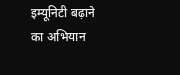इम्यूनिटी बढ़ाने का अभियान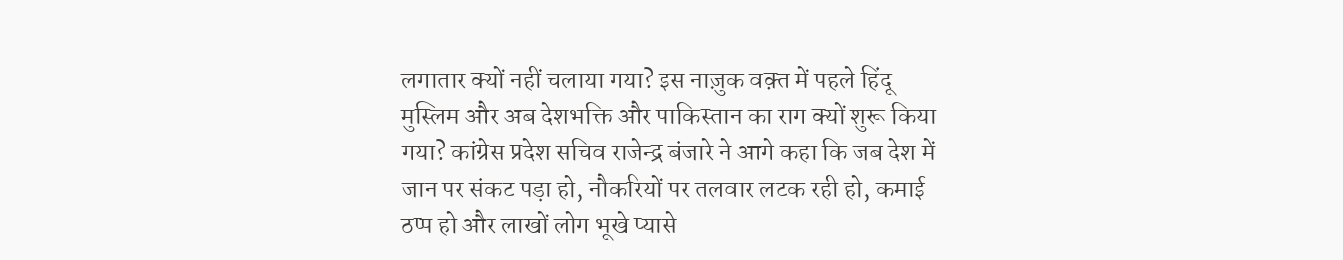लगातार क्यों नहीं चलाया गया? इस नाज़ुक वक़्त में पहले हिंदू मुस्लिम और अब देशभक्ति और पाकिस्तान का राग क्यों शुरू किया गया? कांग्रेस प्रदेश सचिव राजेन्द्र बंजारे ने आगे कहा कि जब देश में जान पर संकट पड़ा हो, नौकरियों पर तलवार लटक रही हो, कमाई ठप्प हो और लाखों लोग भूखे प्यासे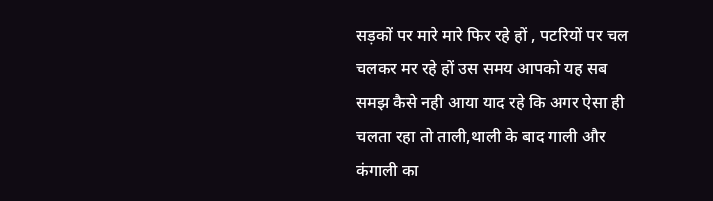सड़कों पर मारे मारे फिर रहे हों , पटरियों पर चल चलकर मर रहे हों उस समय आपको यह सब समझ कैसे नही आया याद रहे कि अगर ऐसा ही चलता रहा तो ताली,थाली के बाद गाली और कंगाली का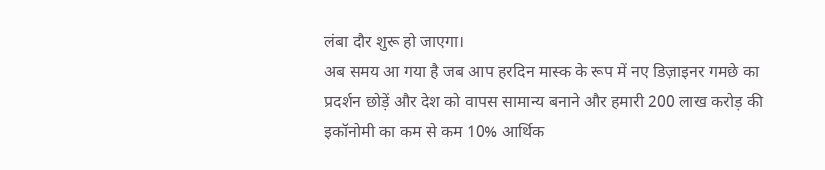लंबा दौर शुरू हो जाएगा।
अब समय आ गया है जब आप हरदिन मास्क के रूप में नए डिज़ाइनर गमछे का प्रदर्शन छोड़ें और देश को वापस सामान्य बनाने और हमारी 200 लाख करोड़ की इकॉनोमी का कम से कम 10% आर्थिक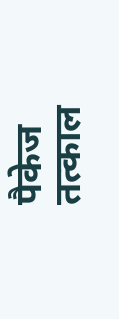पैकेज तत्काल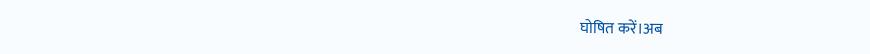घोषित करें।अब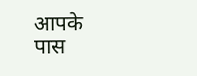आपके पास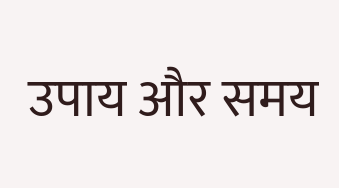उपाय और समय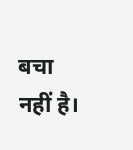बचा नहीं है।